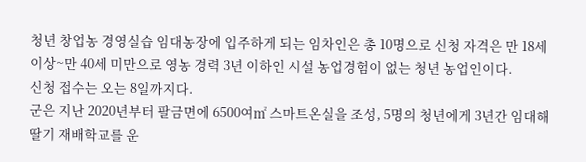청년 창업농 경영실습 임대농장에 입주하게 되는 임차인은 총 10명으로 신청 자격은 만 18세 이상~만 40세 미만으로 영농 경력 3년 이하인 시설 농업경험이 없는 청년 농업인이다.
신청 접수는 오는 8일까지다.
군은 지난 2020년부터 팔금면에 6500여㎡ 스마트온실을 조성, 5명의 청년에게 3년간 임대해 딸기 재배학교를 운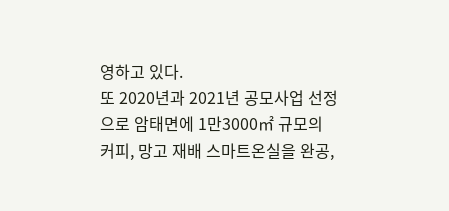영하고 있다.
또 2020년과 2021년 공모사업 선정으로 암태면에 1만3000㎡ 규모의 커피, 망고 재배 스마트온실을 완공,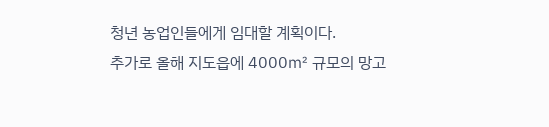청년 농업인들에게 임대할 계획이다.
추가로 올해 지도읍에 4000㎡ 규모의 망고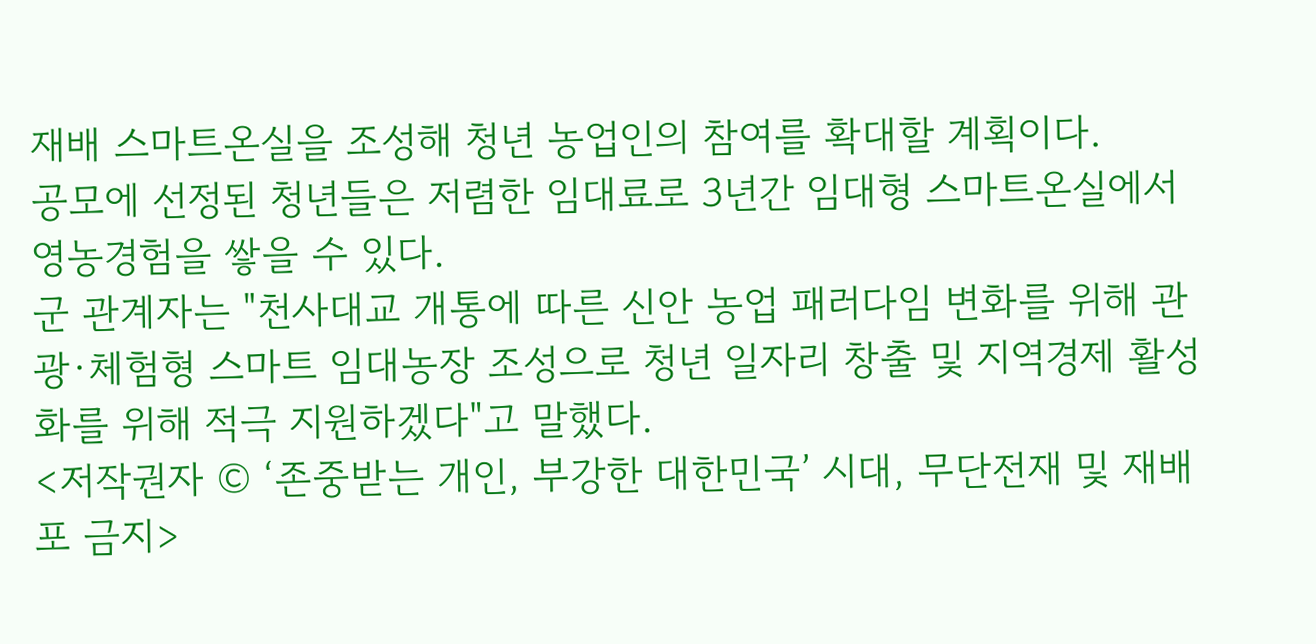재배 스마트온실을 조성해 청년 농업인의 참여를 확대할 계획이다.
공모에 선정된 청년들은 저렴한 임대료로 3년간 임대형 스마트온실에서 영농경험을 쌓을 수 있다.
군 관계자는 "천사대교 개통에 따른 신안 농업 패러다임 변화를 위해 관광·체험형 스마트 임대농장 조성으로 청년 일자리 창출 및 지역경제 활성화를 위해 적극 지원하겠다"고 말했다.
<저작권자 © ‘존중받는 개인, 부강한 대한민국’ 시대, 무단전재 및 재배포 금지>